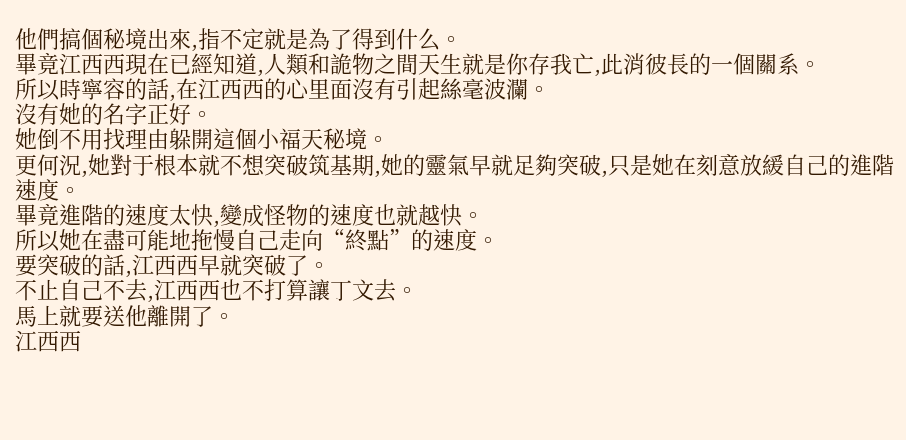他們搞個秘境出來,指不定就是為了得到什么。
畢竟江西西現在已經知道,人類和詭物之間天生就是你存我亡,此消彼長的一個關系。
所以時寧容的話,在江西西的心里面沒有引起絲毫波瀾。
沒有她的名字正好。
她倒不用找理由躲開這個小福天秘境。
更何況,她對于根本就不想突破筑基期,她的靈氣早就足夠突破,只是她在刻意放緩自己的進階速度。
畢竟進階的速度太快,變成怪物的速度也就越快。
所以她在盡可能地拖慢自己走向“終點”的速度。
要突破的話,江西西早就突破了。
不止自己不去,江西西也不打算讓丁文去。
馬上就要送他離開了。
江西西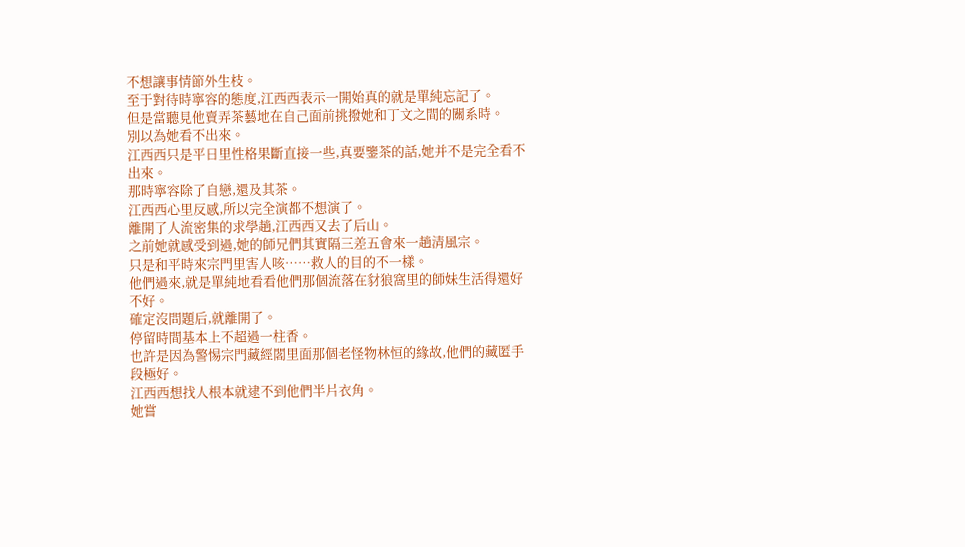不想讓事情節外生枝。
至于對待時寧容的態度,江西西表示一開始真的就是單純忘記了。
但是當聽見他賣弄茶藝地在自己面前挑撥她和丁文之間的關系時。
別以為她看不出來。
江西西只是平日里性格果斷直接一些,真要鑒茶的話,她并不是完全看不出來。
那時寧容除了自戀,還及其茶。
江西西心里反感,所以完全演都不想演了。
離開了人流密集的求學趟,江西西又去了后山。
之前她就感受到過,她的師兄們其實隔三差五會來一趟清風宗。
只是和平時來宗門里害人咳……救人的目的不一樣。
他們過來,就是單純地看看他們那個流落在豺狼窩里的師妹生活得還好不好。
確定沒問題后,就離開了。
停留時間基本上不超過一柱香。
也許是因為警惕宗門藏經閣里面那個老怪物林恒的緣故,他們的藏匿手段極好。
江西西想找人根本就逮不到他們半片衣角。
她嘗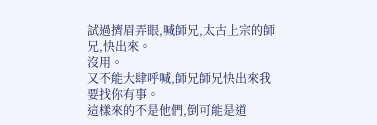試過擠眉弄眼,喊師兄,太古上宗的師兄,快出來。
沒用。
又不能大肆呼喊,師兄師兄快出來我要找你有事。
這樣來的不是他們,倒可能是道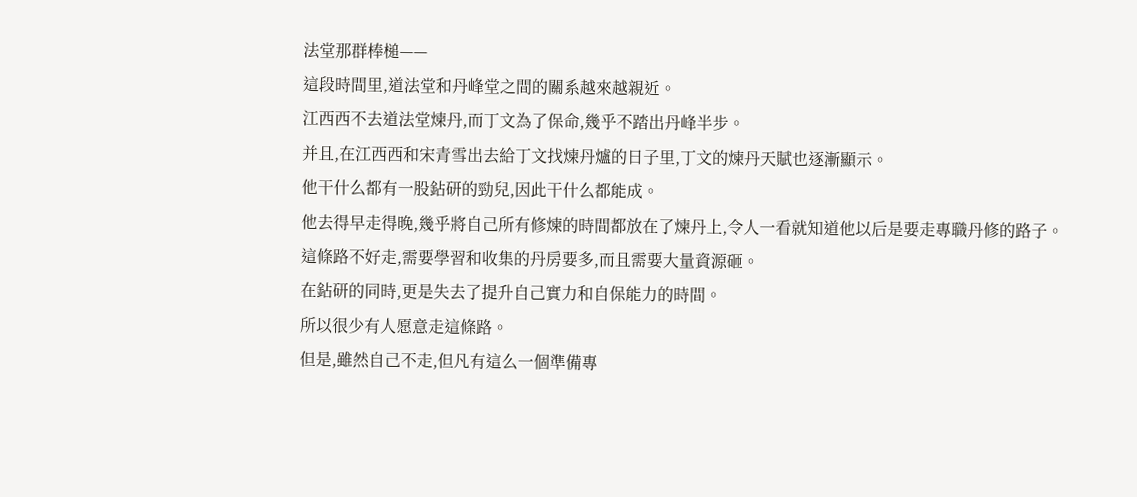法堂那群棒槌——
這段時間里,道法堂和丹峰堂之間的關系越來越親近。
江西西不去道法堂煉丹,而丁文為了保命,幾乎不踏出丹峰半步。
并且,在江西西和宋青雪出去給丁文找煉丹爐的日子里,丁文的煉丹天賦也逐漸顯示。
他干什么都有一股鉆研的勁兒,因此干什么都能成。
他去得早走得晚,幾乎將自己所有修煉的時間都放在了煉丹上,令人一看就知道他以后是要走專職丹修的路子。
這條路不好走,需要學習和收集的丹房要多,而且需要大量資源砸。
在鉆研的同時,更是失去了提升自己實力和自保能力的時間。
所以很少有人愿意走這條路。
但是,雖然自己不走,但凡有這么一個準備專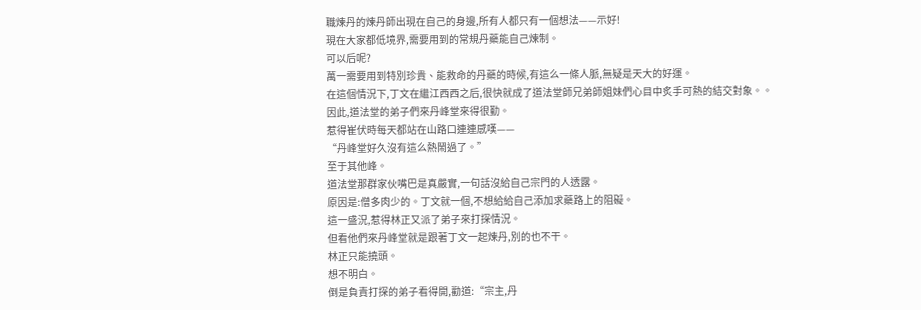職煉丹的煉丹師出現在自己的身邊,所有人都只有一個想法——示好!
現在大家都低境界,需要用到的常規丹藥能自己煉制。
可以后呢?
萬一需要用到特別珍貴、能救命的丹藥的時候,有這么一條人脈,無疑是天大的好運。
在這個情況下,丁文在繼江西西之后,很快就成了道法堂師兄弟師姐妹們心目中炙手可熱的結交對象。。
因此,道法堂的弟子們來丹峰堂來得很勤。
惹得崔伏時每天都站在山路口連連感嘆——
“丹峰堂好久沒有這么熱鬧過了。”
至于其他峰。
道法堂那群家伙嘴巴是真嚴實,一句話沒給自己宗門的人透露。
原因是:僧多肉少的。丁文就一個,不想給給自己添加求藥路上的阻礙。
這一盛況,惹得林正又派了弟子來打探情況。
但看他們來丹峰堂就是跟著丁文一起煉丹,別的也不干。
林正只能撓頭。
想不明白。
倒是負責打探的弟子看得開,勸道:“宗主,丹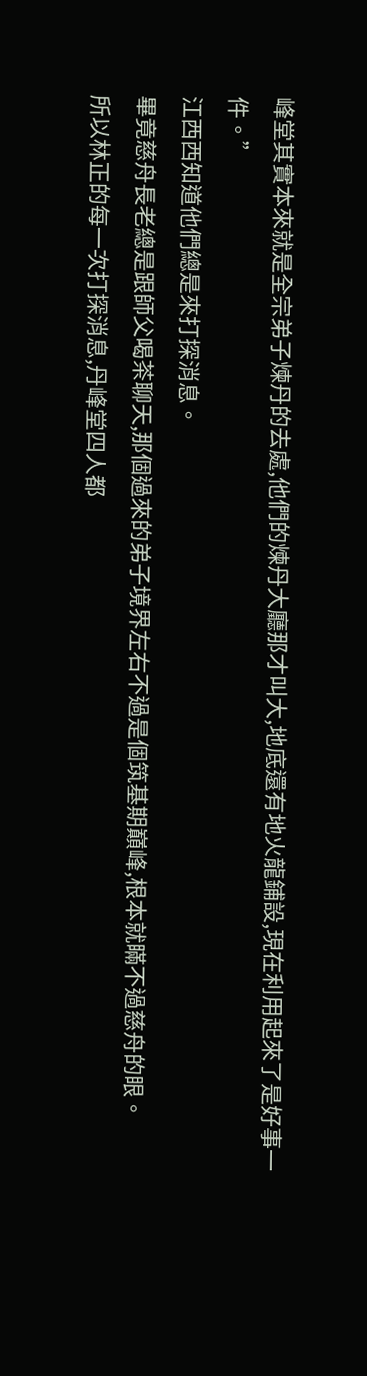峰堂其實本來就是全宗弟子煉丹的去處,他們的煉丹大廳那才叫大,地底還有地火龍鋪設,現在利用起來了是好事一件。”
江西西知道他們總是來打探消息。
畢竟慈舟長老總是跟師父喝茶聊天,那個過來的弟子境界左右不過是個筑基期巔峰,根本就瞞不過慈舟的眼。
所以林正的每一次打探消息,丹峰堂四人都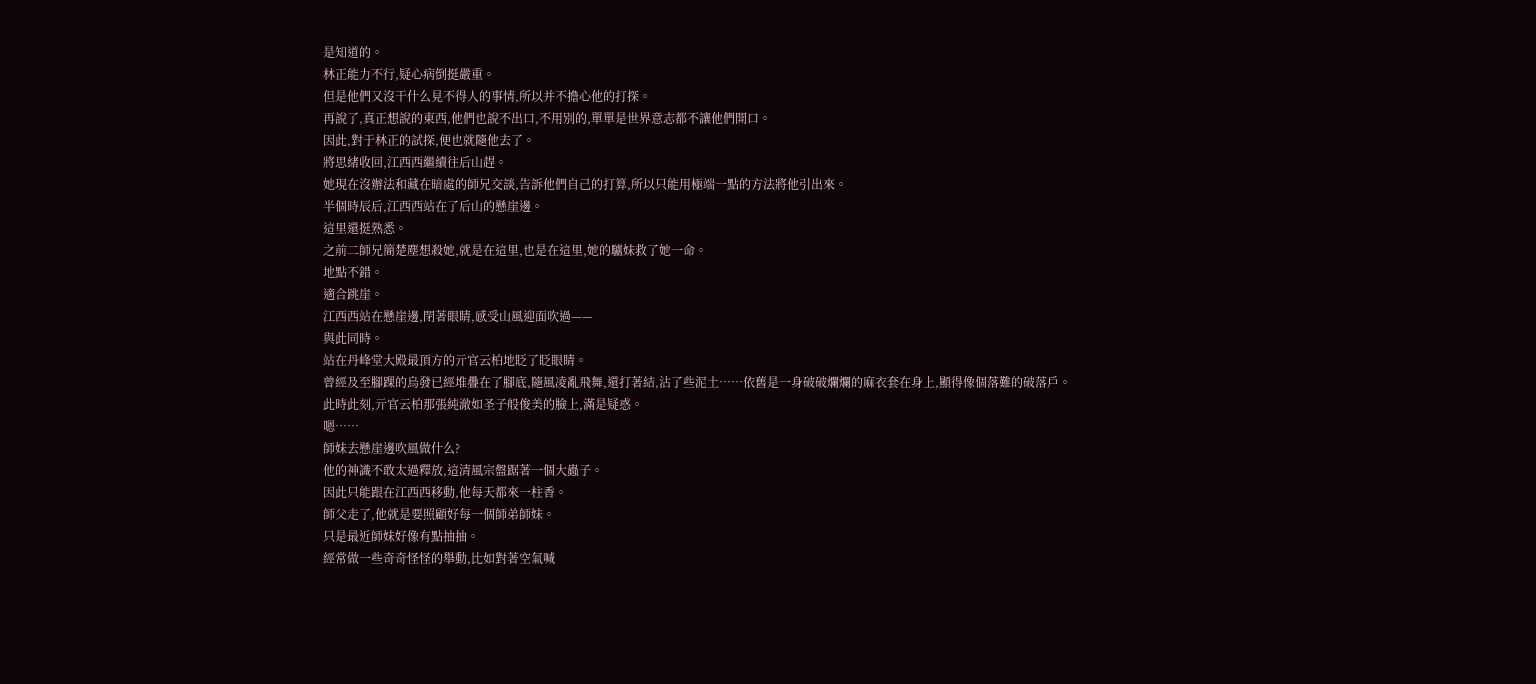是知道的。
林正能力不行,疑心病倒挺嚴重。
但是他們又沒干什么見不得人的事情,所以并不擔心他的打探。
再說了,真正想說的東西,他們也說不出口,不用別的,單單是世界意志都不讓他們開口。
因此,對于林正的試探,便也就隨他去了。
將思緒收回,江西西繼續往后山趕。
她現在沒辦法和藏在暗處的師兄交談,告訴他們自己的打算,所以只能用極端一點的方法將他引出來。
半個時辰后,江西西站在了后山的懸崖邊。
這里還挺熟悉。
之前二師兄簡楚塵想殺她,就是在這里,也是在這里,她的驢妹救了她一命。
地點不錯。
適合跳崖。
江西西站在懸崖邊,閉著眼睛,感受山風迎面吹過——
與此同時。
站在丹峰堂大殿最頂方的亓官云柏地眨了眨眼睛。
曾經及至腳踝的烏發已經堆疊在了腳底,隨風凌亂飛舞,還打著結,沾了些泥土……依舊是一身破破爛爛的麻衣套在身上,顯得像個落難的破落戶。
此時此刻,亓官云柏那張純澈如圣子般俊美的臉上,滿是疑惑。
嗯……
師妹去懸崖邊吹風做什么?
他的神識不敢太過釋放,這清風宗盤踞著一個大蟲子。
因此只能跟在江西西移動,他每天都來一柱香。
師父走了,他就是要照顧好每一個師弟師妹。
只是最近師妹好像有點抽抽。
經常做一些奇奇怪怪的舉動,比如對著空氣喊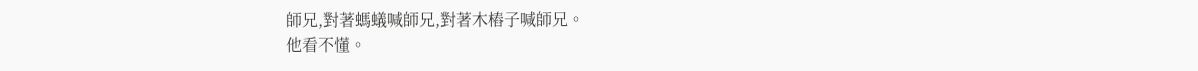師兄,對著螞蟻喊師兄,對著木樁子喊師兄。
他看不懂。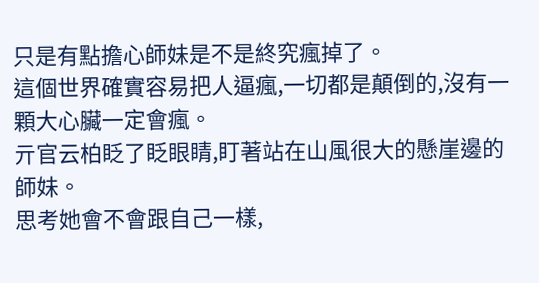只是有點擔心師妹是不是終究瘋掉了。
這個世界確實容易把人逼瘋,一切都是顛倒的,沒有一顆大心臟一定會瘋。
亓官云柏眨了眨眼睛,盯著站在山風很大的懸崖邊的師妹。
思考她會不會跟自己一樣,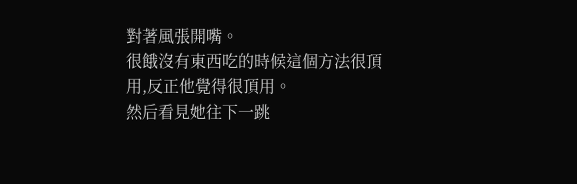對著風張開嘴。
很餓沒有東西吃的時候這個方法很頂用,反正他覺得很頂用。
然后看見她往下一跳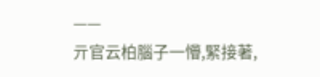——
亓官云柏腦子一懵,緊接著,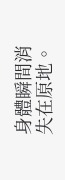身體瞬間消失在原地。